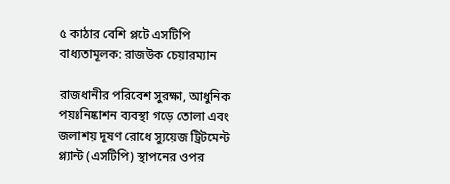৫ কাঠার বেশি প্লটে এসটিপি বাধ্যতামূলক: রাজউক চেয়ারম্যান

রাজধানীর পরিবেশ সুরক্ষা, আধুনিক পয়ঃনিষ্কাশন ব্যবস্থা গড়ে তোলা এবং জলাশয় দূষণ রোধে স্যুয়েজ ট্রিটমেন্ট প্ল্যান্ট (এসটিপি) স্থাপনের ওপর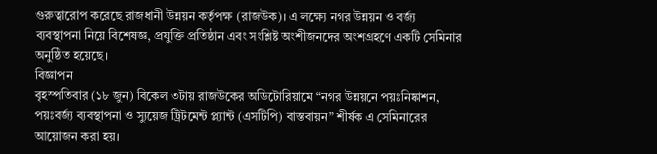গুরুত্বারোপ করেছে রাজধানী উন্নয়ন কর্তৃপক্ষ (রাজউক)। এ লক্ষ্যে নগর উন্নয়ন ও বর্জ্য ব্যবস্থাপনা নিয়ে বিশেষজ্ঞ, প্রযুক্তি প্রতিষ্ঠান এবং সংশ্লিষ্ট অংশীজনদের অংশগ্রহণে একটি সেমিনার অনুষ্ঠিত হয়েছে।
বিজ্ঞাপন
বৃহস্পতিবার (১৮ জুন) বিকেল ৩টায় রাজউকের অডিটোরিয়ামে “নগর উন্নয়নে পয়ঃনিষ্কাশন, পয়ঃবর্জ্য ব্যবস্থাপনা ও স্যুয়েজ ট্রিটমেন্ট প্ল্যান্ট (এসটিপি) বাস্তবায়ন” শীর্ষক এ সেমিনারের আয়োজন করা হয়।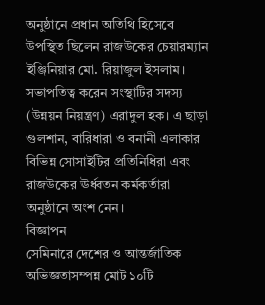অনুষ্ঠানে প্রধান অতিথি হিসেবে উপস্থিত ছিলেন রাজউকের চেয়ারম্যান ইঞ্জিনিয়ার মো. রিয়াজুল ইসলাম। সভাপতিত্ব করেন সংস্থাটির সদস্য (উন্নয়ন নিয়ন্ত্রণ) এরাদুল হক। এ ছাড়া গুলশান, বারিধারা ও বনানী এলাকার বিভিন্ন সোসাইটির প্রতিনিধিরা এবং রাজউকের ঊর্ধ্বতন কর্মকর্তারা অনুষ্ঠানে অংশ নেন।
বিজ্ঞাপন
সেমিনারে দেশের ও আন্তর্জাতিক অভিজ্ঞতাসম্পন্ন মোট ১০টি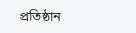প্রতিষ্ঠান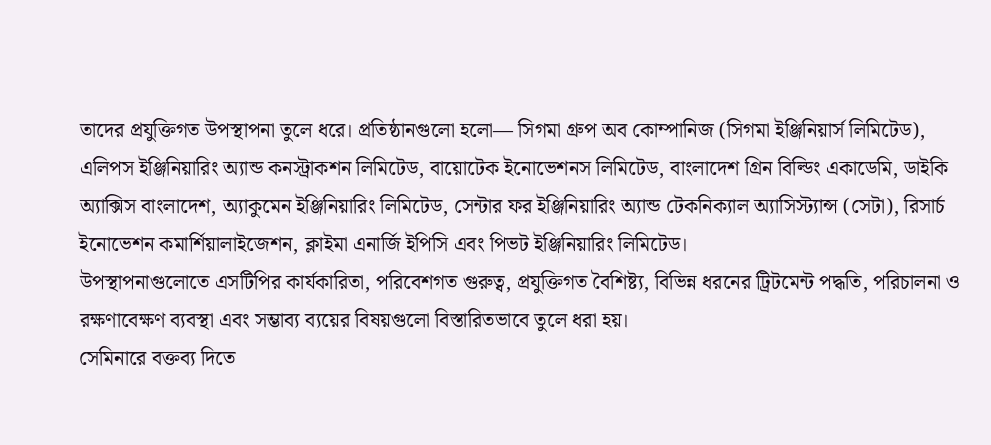তাদের প্রযুক্তিগত উপস্থাপনা তুলে ধরে। প্রতিষ্ঠানগুলো হলো— সিগমা গ্রুপ অব কোম্পানিজ (সিগমা ইঞ্জিনিয়ার্স লিমিটেড), এলিপস ইঞ্জিনিয়ারিং অ্যান্ড কনস্ট্রাকশন লিমিটেড, বায়োটেক ইনোভেশনস লিমিটেড, বাংলাদেশ গ্রিন বিল্ডিং একাডেমি, ডাইকি অ্যাক্সিস বাংলাদেশ, অ্যাকুমেন ইঞ্জিনিয়ারিং লিমিটেড, সেন্টার ফর ইঞ্জিনিয়ারিং অ্যান্ড টেকনিক্যাল অ্যাসিস্ট্যান্স (সেটা), রিসার্চ ইনোভেশন কমার্শিয়ালাইজেশন, ক্লাইমা এনার্জি ইপিসি এবং পিভট ইঞ্জিনিয়ারিং লিমিটেড।
উপস্থাপনাগুলোতে এসটিপির কার্যকারিতা, পরিবেশগত গুরুত্ব, প্রযুক্তিগত বৈশিষ্ট্য, বিভিন্ন ধরনের ট্রিটমেন্ট পদ্ধতি, পরিচালনা ও রক্ষণাবেক্ষণ ব্যবস্থা এবং সম্ভাব্য ব্যয়ের বিষয়গুলো বিস্তারিতভাবে তুলে ধরা হয়।
সেমিনারে বক্তব্য দিতে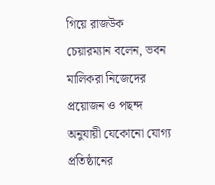গিয়ে রাজউক চেয়ারম্যান বলেন, ভবন মালিকরা নিজেদের প্রয়োজন ও পছন্দ অনুযায়ী যেকোনো যোগ্য প্রতিষ্ঠানের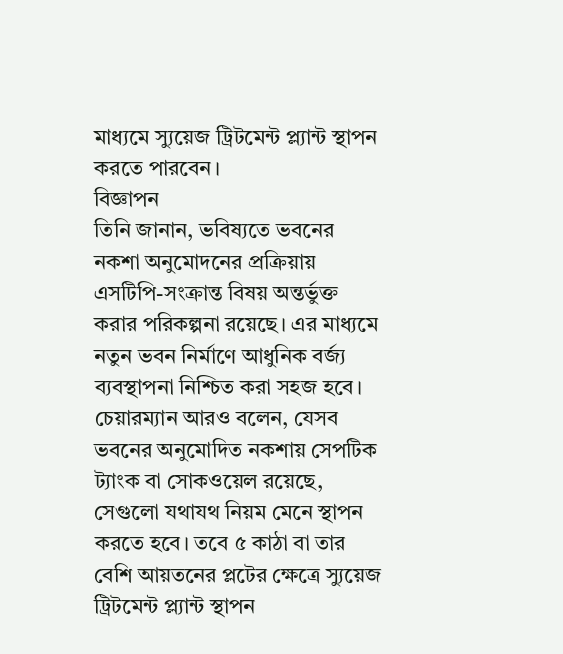মাধ্যমে স্যুয়েজ ট্রিটমেন্ট প্ল্যান্ট স্থাপন করতে পারবেন।
বিজ্ঞাপন
তিনি জানান, ভবিষ্যতে ভবনের নকশা অনুমোদনের প্রক্রিয়ায় এসটিপি-সংক্রান্ত বিষয় অন্তর্ভুক্ত করার পরিকল্পনা রয়েছে। এর মাধ্যমে নতুন ভবন নির্মাণে আধুনিক বর্জ্য ব্যবস্থাপনা নিশ্চিত করা সহজ হবে।
চেয়ারম্যান আরও বলেন, যেসব ভবনের অনুমোদিত নকশায় সেপটিক ট্যাংক বা সোকওয়েল রয়েছে, সেগুলো যথাযথ নিয়ম মেনে স্থাপন করতে হবে। তবে ৫ কাঠা বা তার বেশি আয়তনের প্লটের ক্ষেত্রে স্যুয়েজ ট্রিটমেন্ট প্ল্যান্ট স্থাপন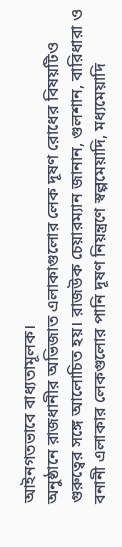আইনগতভাবে বাধ্যতামূলক।
অনুষ্ঠানে রাজধানীর অভিজাত এলাকাগুলোর লেক দূষণ রোধের বিষয়টিও গুরুত্বের সঙ্গে আলোচিত হয়। রাজউক চেয়ারম্যান জানান, গুলশান, বারিধারা ও বনানী এলাকার লেকগুলোর পানি দূষণ নিয়ন্ত্রণে স্বল্পমেয়াদি, মধ্যমেয়াদি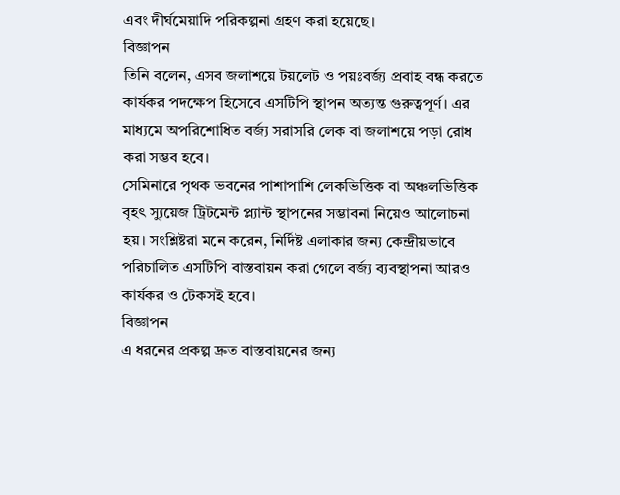এবং দীর্ঘমেয়াদি পরিকল্পনা গ্রহণ করা হয়েছে।
বিজ্ঞাপন
তিনি বলেন, এসব জলাশয়ে টয়লেট ও পয়ঃবর্জ্য প্রবাহ বন্ধ করতে কার্যকর পদক্ষেপ হিসেবে এসটিপি স্থাপন অত্যন্ত গুরুত্বপূর্ণ। এর মাধ্যমে অপরিশোধিত বর্জ্য সরাসরি লেক বা জলাশয়ে পড়া রোধ করা সম্ভব হবে।
সেমিনারে পৃথক ভবনের পাশাপাশি লেকভিত্তিক বা অঞ্চলভিত্তিক বৃহৎ স্যুয়েজ ট্রিটমেন্ট প্ল্যান্ট স্থাপনের সম্ভাবনা নিয়েও আলোচনা হয়। সংশ্লিষ্টরা মনে করেন, নির্দিষ্ট এলাকার জন্য কেন্দ্রীয়ভাবে পরিচালিত এসটিপি বাস্তবায়ন করা গেলে বর্জ্য ব্যবস্থাপনা আরও কার্যকর ও টেকসই হবে।
বিজ্ঞাপন
এ ধরনের প্রকল্প দ্রুত বাস্তবায়নের জন্য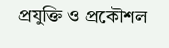প্রযুক্তি ও প্রকৌশল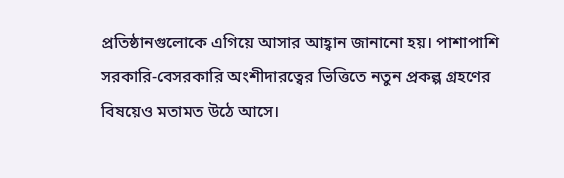প্রতিষ্ঠানগুলোকে এগিয়ে আসার আহ্বান জানানো হয়। পাশাপাশি সরকারি-বেসরকারি অংশীদারত্বের ভিত্তিতে নতুন প্রকল্প গ্রহণের বিষয়েও মতামত উঠে আসে।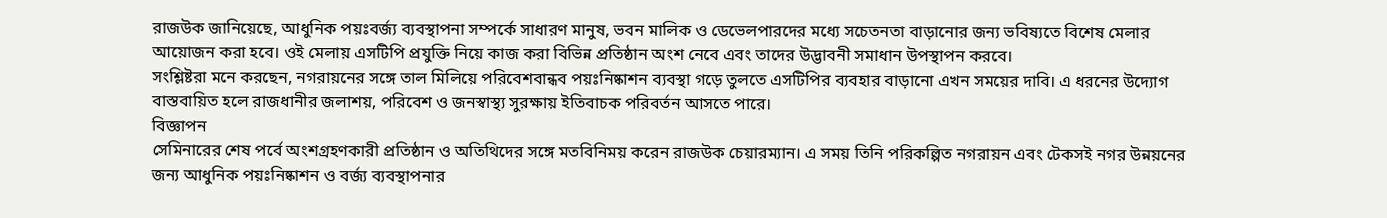রাজউক জানিয়েছে, আধুনিক পয়ঃবর্জ্য ব্যবস্থাপনা সম্পর্কে সাধারণ মানুষ, ভবন মালিক ও ডেভেলপারদের মধ্যে সচেতনতা বাড়ানোর জন্য ভবিষ্যতে বিশেষ মেলার আয়োজন করা হবে। ওই মেলায় এসটিপি প্রযুক্তি নিয়ে কাজ করা বিভিন্ন প্রতিষ্ঠান অংশ নেবে এবং তাদের উদ্ভাবনী সমাধান উপস্থাপন করবে।
সংশ্লিষ্টরা মনে করছেন, নগরায়নের সঙ্গে তাল মিলিয়ে পরিবেশবান্ধব পয়ঃনিষ্কাশন ব্যবস্থা গড়ে তুলতে এসটিপির ব্যবহার বাড়ানো এখন সময়ের দাবি। এ ধরনের উদ্যোগ বাস্তবায়িত হলে রাজধানীর জলাশয়, পরিবেশ ও জনস্বাস্থ্য সুরক্ষায় ইতিবাচক পরিবর্তন আসতে পারে।
বিজ্ঞাপন
সেমিনারের শেষ পর্বে অংশগ্রহণকারী প্রতিষ্ঠান ও অতিথিদের সঙ্গে মতবিনিময় করেন রাজউক চেয়ারম্যান। এ সময় তিনি পরিকল্পিত নগরায়ন এবং টেকসই নগর উন্নয়নের জন্য আধুনিক পয়ঃনিষ্কাশন ও বর্জ্য ব্যবস্থাপনার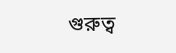গুরুত্ব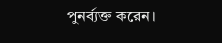পুনর্ব্যক্ত করেন।